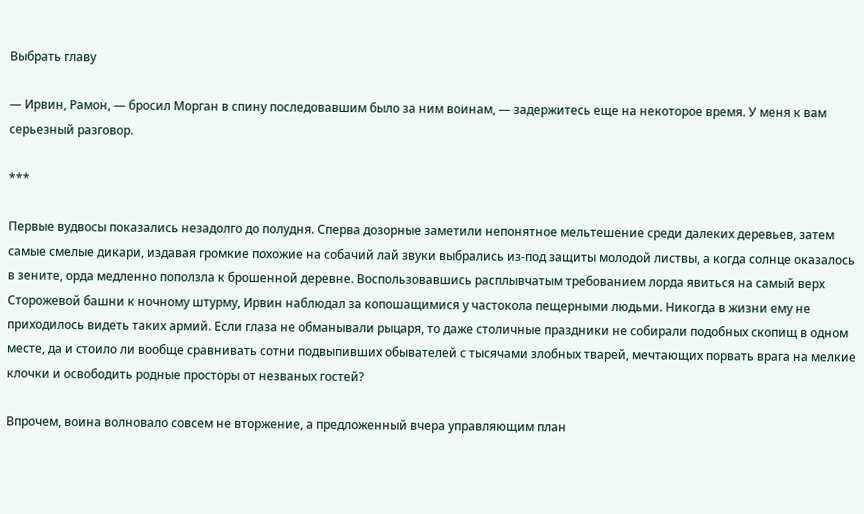Выбрать главу

— Ирвин, Рамон, — бросил Морган в спину последовавшим было за ним воинам, — задержитесь еще на некоторое время. У меня к вам серьезный разговор.

***

Первые вудвосы показались незадолго до полудня. Сперва дозорные заметили непонятное мельтешение среди далеких деревьев, затем самые смелые дикари, издавая громкие похожие на собачий лай звуки выбрались из-под защиты молодой листвы, а когда солнце оказалось в зените, орда медленно поползла к брошенной деревне. Воспользовавшись расплывчатым требованием лорда явиться на самый верх Сторожевой башни к ночному штурму, Ирвин наблюдал за копошащимися у частокола пещерными людьми. Никогда в жизни ему не приходилось видеть таких армий. Если глаза не обманывали рыцаря, то даже столичные праздники не собирали подобных скопищ в одном месте, да и стоило ли вообще сравнивать сотни подвыпивших обывателей с тысячами злобных тварей, мечтающих порвать врага на мелкие клочки и освободить родные просторы от незваных гостей?

Впрочем, воина волновало совсем не вторжение, а предложенный вчера управляющим план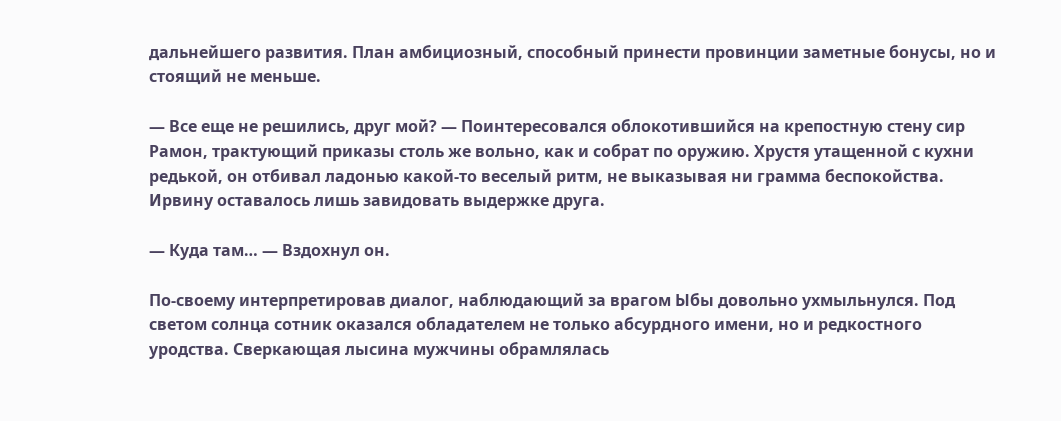дальнейшего развития. План амбициозный, способный принести провинции заметные бонусы, но и стоящий не меньше.

— Все еще не решились, друг мой? — Поинтересовался облокотившийся на крепостную стену сир Рамон, трактующий приказы столь же вольно, как и собрат по оружию. Хрустя утащенной с кухни редькой, он отбивал ладонью какой-то веселый ритм, не выказывая ни грамма беспокойства. Ирвину оставалось лишь завидовать выдержке друга.

— Куда там… — Вздохнул он.

По-своему интерпретировав диалог, наблюдающий за врагом Ыбы довольно ухмыльнулся. Под светом солнца сотник оказался обладателем не только абсурдного имени, но и редкостного уродства. Сверкающая лысина мужчины обрамлялась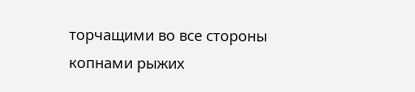торчащими во все стороны копнами рыжих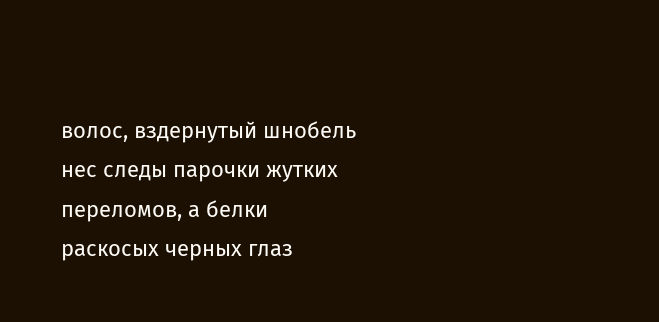волос, вздернутый шнобель нес следы парочки жутких переломов, а белки раскосых черных глаз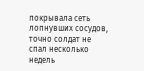покрывала сеть лопнувших сосудов, точно солдат не спал несколько недель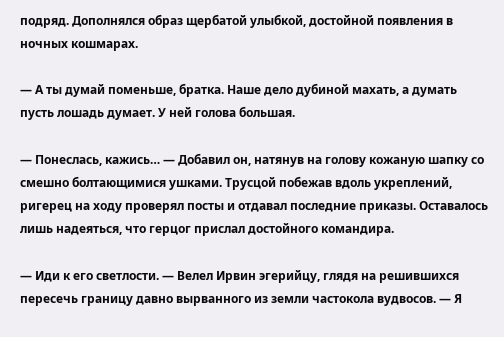подряд. Дополнялся образ щербатой улыбкой, достойной появления в ночных кошмарах.

— А ты думай поменьше, братка. Наше дело дубиной махать, а думать пусть лошадь думает. У ней голова большая.

— Понеслась, кажись… — Добавил он, натянув на голову кожаную шапку со смешно болтающимися ушками. Трусцой побежав вдоль укреплений, ригерец на ходу проверял посты и отдавал последние приказы. Оставалось лишь надеяться, что герцог прислал достойного командира.

— Иди к его светлости. — Велел Ирвин эгерийцу, глядя на решившихся пересечь границу давно вырванного из земли частокола вудвосов. — Я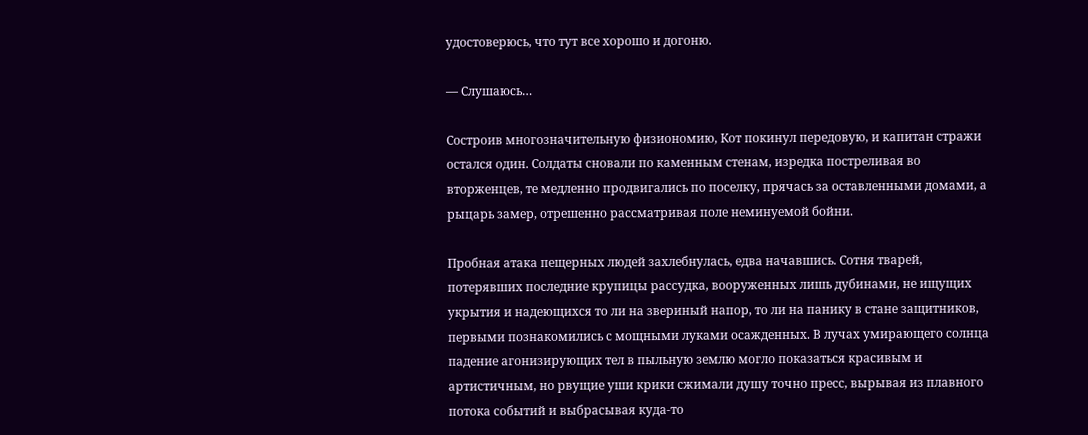удостоверюсь, что тут все хорошо и догоню.

— Слушаюсь…

Состроив многозначительную физиономию, Кот покинул передовую, и капитан стражи остался один. Солдаты сновали по каменным стенам, изредка постреливая во вторженцев, те медленно продвигались по поселку, прячась за оставленными домами, а рыцарь замер, отрешенно рассматривая поле неминуемой бойни.

Пробная атака пещерных людей захлебнулась, едва начавшись. Сотня тварей, потерявших последние крупицы рассудка, вооруженных лишь дубинами, не ищущих укрытия и надеющихся то ли на звериный напор, то ли на панику в стане защитников, первыми познакомились с мощными луками осажденных. В лучах умирающего солнца падение агонизирующих тел в пыльную землю могло показаться красивым и артистичным, но рвущие уши крики сжимали душу точно пресс, вырывая из плавного потока событий и выбрасывая куда-то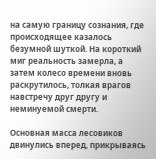на самую границу сознания, где происходящее казалось безумной шуткой. На короткий миг реальность замерла, а затем колесо времени вновь раскрутилось, толкая врагов навстречу друг другу и неминуемой смерти.

Основная масса лесовиков двинулись вперед, прикрываясь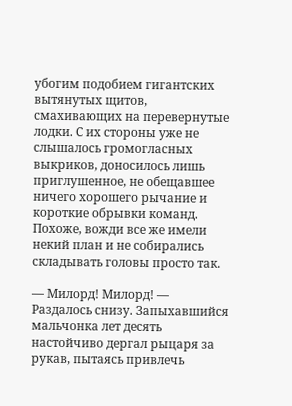убогим подобием гигантских вытянутых щитов, смахивающих на перевернутые лодки. С их стороны уже не слышалось громогласных выкриков, доносилось лишь приглушенное, не обещавшее ничего хорошего рычание и короткие обрывки команд. Похоже, вожди все же имели некий план и не собирались складывать головы просто так.

— Милорд! Милорд! — Раздалось снизу. Запыхавшийся мальчонка лет десять настойчиво дергал рыцаря за рукав, пытаясь привлечь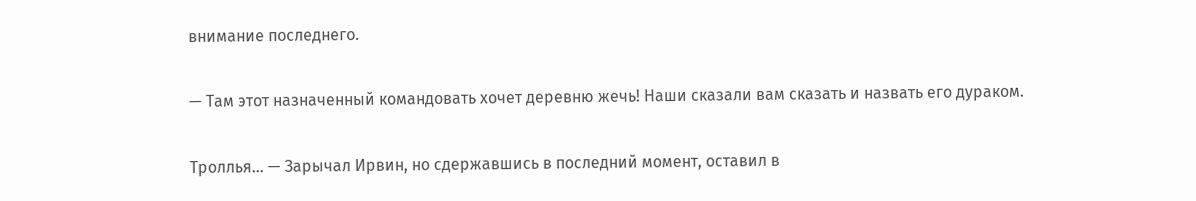внимание последнего.

— Там этот назначенный командовать хочет деревню жечь! Наши сказали вам сказать и назвать его дураком.

Троллья… — Зарычал Ирвин, но сдержавшись в последний момент, оставил в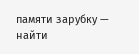памяти зарубку — найти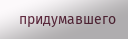придумавшего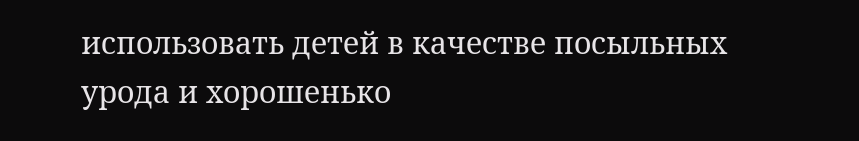использовать детей в качестве посыльных урода и хорошенько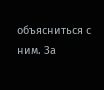объясниться с ним. За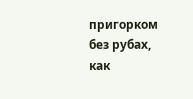пригорком без рубах, как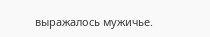выражалось мужичье.